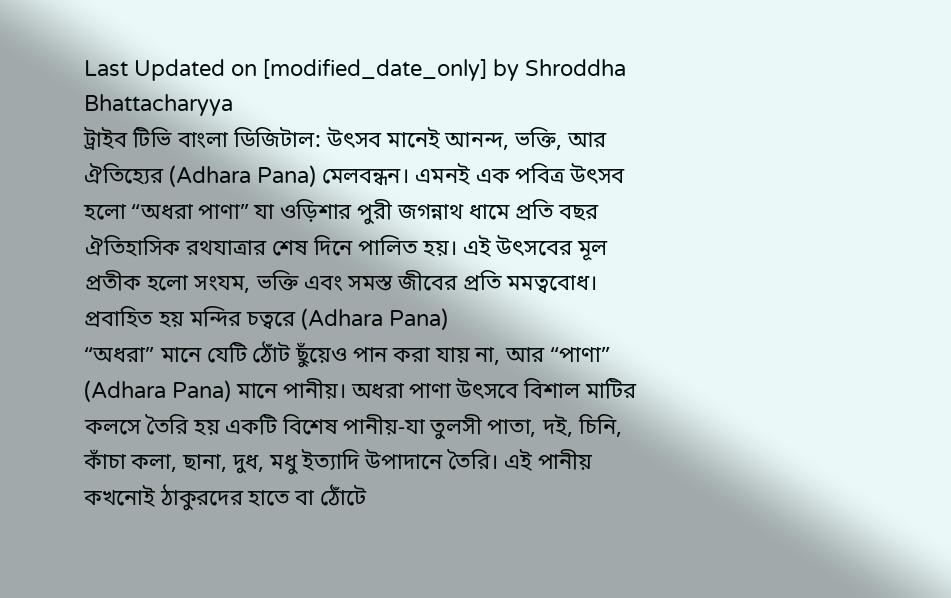Last Updated on [modified_date_only] by Shroddha Bhattacharyya
ট্রাইব টিভি বাংলা ডিজিটাল: উৎসব মানেই আনন্দ, ভক্তি, আর ঐতিহ্যের (Adhara Pana) মেলবন্ধন। এমনই এক পবিত্র উৎসব হলো “অধরা পাণা” যা ওড়িশার পুরী জগন্নাথ ধামে প্রতি বছর ঐতিহাসিক রথযাত্রার শেষ দিনে পালিত হয়। এই উৎসবের মূল প্রতীক হলো সংযম, ভক্তি এবং সমস্ত জীবের প্রতি মমত্ববোধ।
প্রবাহিত হয় মন্দির চত্বরে (Adhara Pana)
“অধরা” মানে যেটি ঠোঁট ছুঁয়েও পান করা যায় না, আর “পাণা” (Adhara Pana) মানে পানীয়। অধরা পাণা উৎসবে বিশাল মাটির কলসে তৈরি হয় একটি বিশেষ পানীয়-যা তুলসী পাতা, দই, চিনি, কাঁচা কলা, ছানা, দুধ, মধু ইত্যাদি উপাদানে তৈরি। এই পানীয় কখনোই ঠাকুরদের হাতে বা ঠোঁটে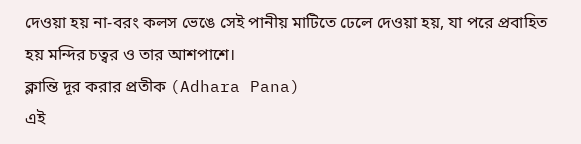দেওয়া হয় না-বরং কলস ভেঙে সেই পানীয় মাটিতে ঢেলে দেওয়া হয়, যা পরে প্রবাহিত হয় মন্দির চত্বর ও তার আশপাশে।
ক্লান্তি দূর করার প্রতীক (Adhara Pana)
এই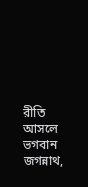রীতি আসলে ভগবান জগন্নাথ,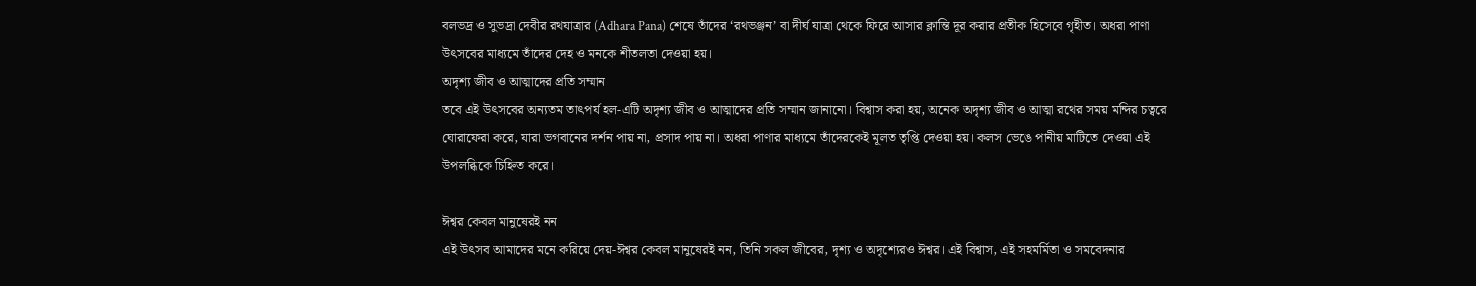বলভদ্র ও সুভদ্রা দেবীর রথযাত্রার (Adhara Pana) শেষে তাঁদের ‘রথভঞ্জন’ বা দীর্ঘ যাত্রা থেকে ফিরে আসার ক্লান্তি দূর করার প্রতীক হিসেবে গৃহীত। অধরা পাণা উৎসবের মাধ্যমে তাঁদের দেহ ও মনকে শীতলতা দেওয়া হয়।
অদৃশ্য জীব ও আত্মাদের প্রতি সম্মান
তবে এই উৎসবের অন্যতম তাৎপর্য হল-এটি অদৃশ্য জীব ও আত্মাদের প্রতি সম্মান জানানো। বিশ্বাস করা হয়, অনেক অদৃশ্য জীব ও আত্মা রথের সময় মন্দির চত্বরে ঘোরাফেরা করে, যারা ভগবানের দর্শন পায় না, প্রসাদ পায় না। অধরা পাণার মাধ্যমে তাঁদেরকেই মূলত তৃপ্তি দেওয়া হয়। কলস ভেঙে পানীয় মাটিতে দেওয়া এই উপলব্ধিকে চিহ্নিত করে।

ঈশ্বর কেবল মানুষেরই নন
এই উৎসব আমাদের মনে করিয়ে দেয়-ঈশ্বর কেবল মানুষেরই নন, তিনি সকল জীবের, দৃশ্য ও অদৃশ্যেরও ঈশ্বর। এই বিশ্বাস, এই সহমর্মিতা ও সমবেদনার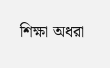শিক্ষা অধরা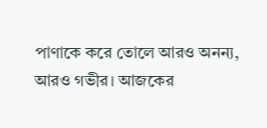পাণাকে করে তোলে আরও অনন্য, আরও গভীর। আজকের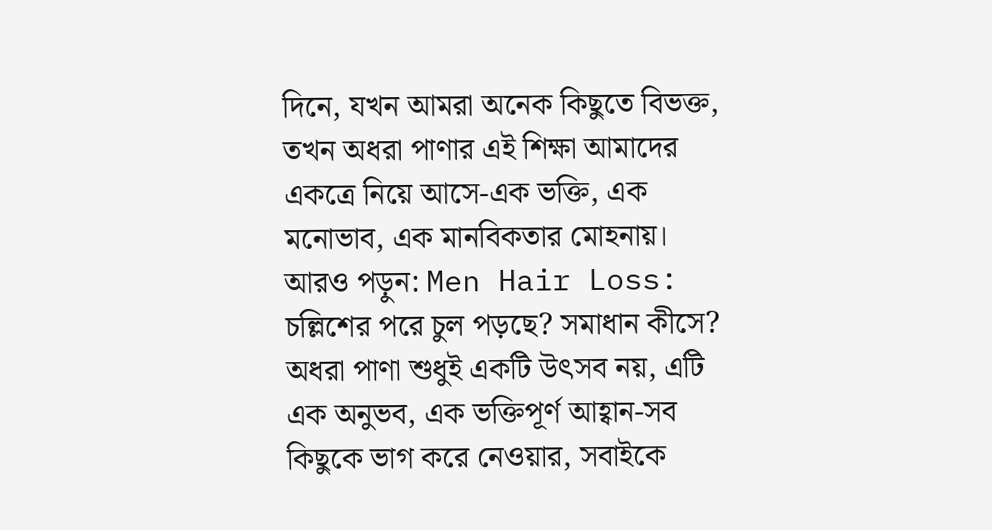দিনে, যখন আমরা অনেক কিছুতে বিভক্ত, তখন অধরা পাণার এই শিক্ষা আমাদের একত্রে নিয়ে আসে-এক ভক্তি, এক মনোভাব, এক মানবিকতার মোহনায়।
আরও পড়ুন: Men Hair Loss: চল্লিশের পরে চুল পড়ছে? সমাধান কীসে?
অধরা পাণা শুধুই একটি উৎসব নয়, এটি এক অনুভব, এক ভক্তিপূর্ণ আহ্বান-সব কিছুকে ভাগ করে নেওয়ার, সবাইকে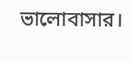ভালোবাসার।